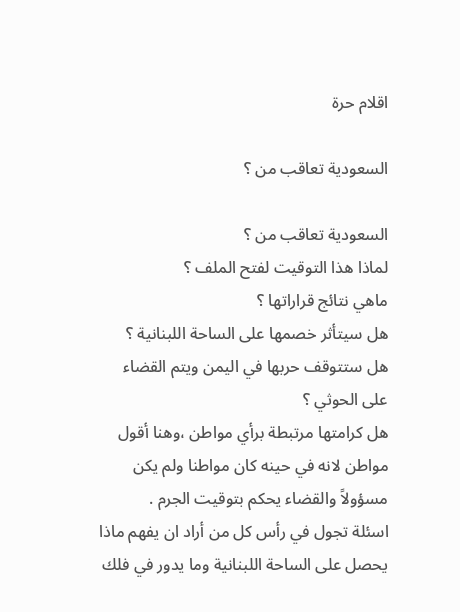اقلام حرة

السعودية تعاقب من ؟

السعودية تعاقب من ؟
لماذا هذا التوقيت لفتح الملف ؟
ماهي نتائج قراراتها ؟
هل سيتأثر خصمها على الساحة اللبنانية ؟
هل ستتوقف حربها في اليمن ويتم القضاء على الحوثي ؟
هل كرامتها مرتبطة برأي مواطن ،وهنا أقول مواطن لانه في حينه كان مواطنا ولم يكن مسؤولاً والقضاء يحكم بتوقيت الجرم .
اسئلة تجول في رأس كل من أراد ان يفهم ماذا يحصل على الساحة اللبنانية وما يدور في فلك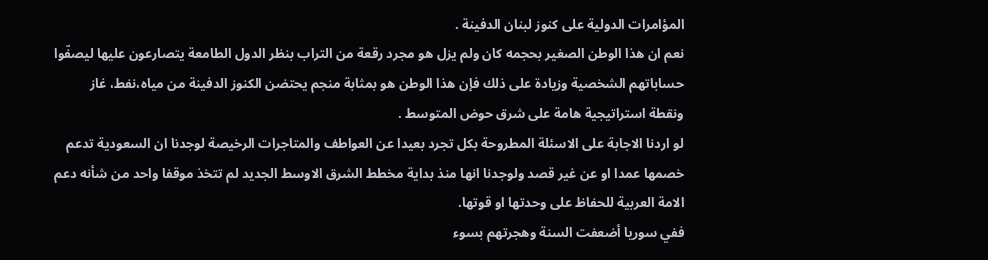المؤامرات الدولية على كنوز لبنان الدفينة .
نعم ان هذا الوطن الصغير بحجمه كان ولم يزل هو مجرد رقعة من التراب بنظر الدول الطامعة يتصارعون عليها ليصفّوا حساباتهم الشخصية وزيادة على ذلك فإن هذا الوطن هو بمثابة منجم يحتضن الكنوز الدفينة من مياه،نفط، غاز ونقطة استراتيجية هامة على شرق حوض المتوسط .
لو اردنا الاجابة على الاسئلة المطروحة بكل تجرد بعيدا عن العواطف والمتاجرات الرخيصة لوجدنا ان السعودية تدعم خصمها عمدا او عن غير قصد ولوجدنا انها منذ بداية مخطط الشرق الاوسط الجديد لم تتخذ موقفا واحد من شأنه دعم الامة العربية للحفاظ على وحدتها او قوتها.
ففي سوريا أضعفت السنة وهجرتهم بسوء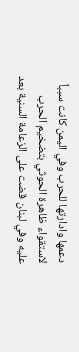دعمها وادارتها للحرب وفي اليمن كانت سبباً لاستقواء ظاهرة الحوثي بتضخيم الحرب عليه وفي لبنان قضت على الزعامة السنية بعد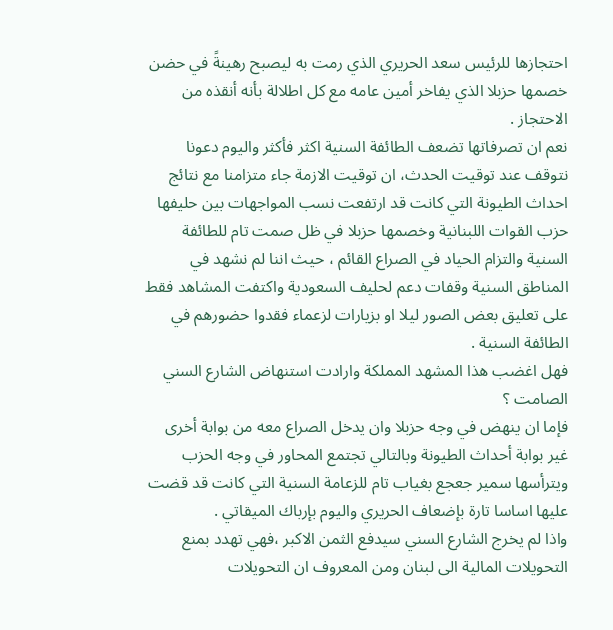احتجازها للرئيس سعد الحريري الذي رمت به ليصبح رهينةً في حضن خصمها حزبلا الذي يفاخر أمين عامه مع كل اطلالة بأنه أنقذه من الاحتجاز .
نعم ان تصرفاتها تضعف الطائفة السنية اكثر فأكثر واليوم دعونا نتوقف عند توقيت الحدث، ان توقيت الازمة جاء متزامنا مع نتائج احداث الطيونة التي كانت قد ارتفعت نسب المواجهات بين حليفها حزب القوات اللبنانية وخصمها حزبلا في ظل صمت تام للطائفة السنية والتزام الحياد في الصراع القائم ، حيث اننا لم نشهد في المناطق السنية وقفات دعم لحليف السعودية واكتفت المشاهد فقط على تعليق بعض الصور ليلا او بزيارات لزعماء فقدوا حضورهم في الطائفة السنية .
فهل اغضب هذا المشهد المملكة وارادت استنهاض الشارع السني الصامت ؟
فإما ان ينهض في وجه حزبلا وان يدخل الصراع معه من بوابة أخرى غير بوابة أحداث الطيونة وبالتالي تجتمع المحاور في وجه الحزب ويترأسها سمير جعجع بغياب تام للزعامة السنية التي كانت قد قضت عليها اساسا تارة بإضعاف الحريري واليوم بإرباك الميقاتي .
واذا لم يخرج الشارع السني سيدفع الثمن الاكبر ،فهي تهدد بمنع التحويلات المالية الى لبنان ومن المعروف ان التحويلات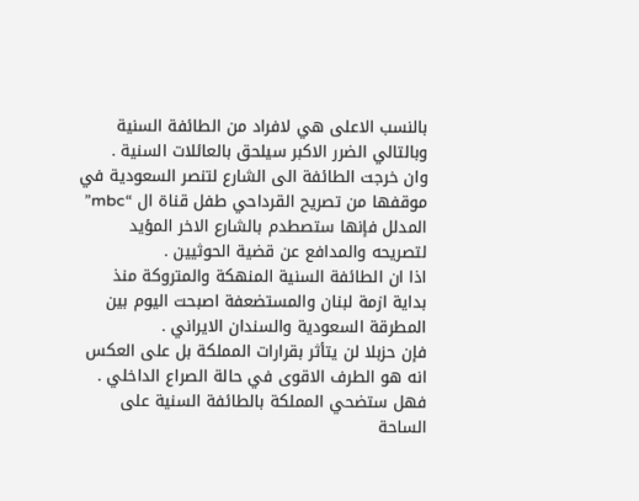بالنسب الاعلى هي لافراد من الطائفة السنية وبالتالي الضرر الاكبر سيلحق بالعائلات السنية .
وان خرجت الطائفة الى الشارع لتنصر السعودية في موقفها من تصريح القرداحي طفل قناة ال “mbc” المدلل فإنها ستصطدم بالشارع الاخر المؤيد لتصريحه والمدافع عن قضية الحوثيين .
اذا ان الطائفة السنية المنهكة والمتروكة منذ بداية ازمة لبنان والمستضعفة اصبحت اليوم بين المطرقة السعودية والسندان الايراني .
فإن حزبلا لن يتأثر بقرارات المملكة بل على العكس انه هو الطرف الاقوى في حالة الصراع الداخلي .
فهل ستضحي المملكة بالطائفة السنية على الساحة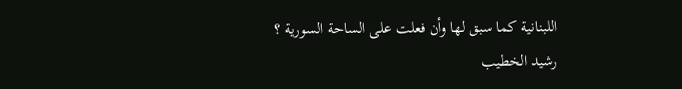اللبنانية كما سبق لها وأن فعلت على الساحة السورية ؟
رشيد الخطيب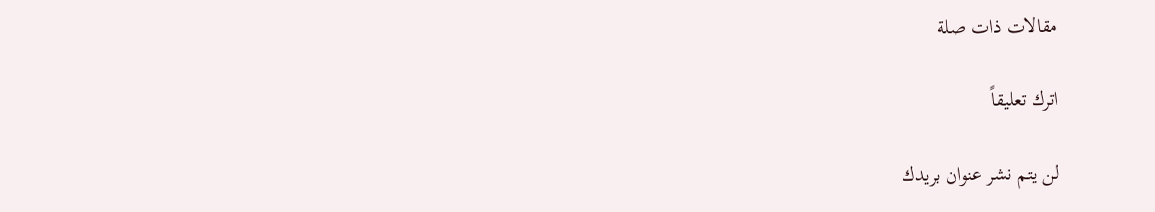مقالات ذات صلة

اترك تعليقاً

لن يتم نشر عنوان بريدك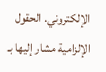الإلكتروني. الحقول الإلزامية مشار إليها بـ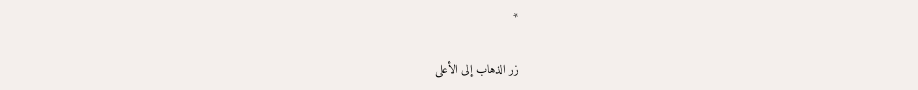*

زر الذهاب إلى الأعلى